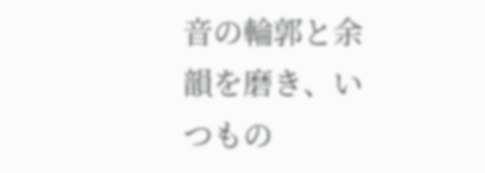音の輪郭と余韻を磨き、いつもの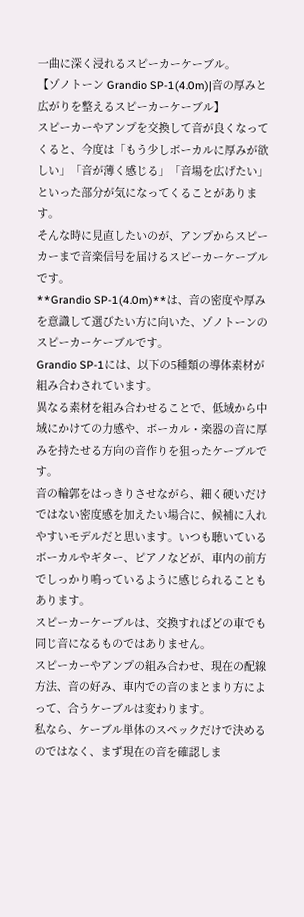一曲に深く浸れるスピーカーケーブル。
【ゾノトーン Grandio SP-1(4.0m)|音の厚みと広がりを整えるスピーカーケーブル】
スピーカーやアンプを交換して音が良くなってくると、今度は「もう少しボーカルに厚みが欲しい」「音が薄く感じる」「音場を広げたい」といった部分が気になってくることがあります。
そんな時に見直したいのが、アンプからスピーカーまで音楽信号を届けるスピーカーケーブルです。
**Grandio SP-1(4.0m)**は、音の密度や厚みを意識して選びたい方に向いた、ゾノトーンのスピーカーケーブルです。
Grandio SP-1には、以下の5種類の導体素材が組み合わされています。
異なる素材を組み合わせることで、低域から中域にかけての力感や、ボーカル・楽器の音に厚みを持たせる方向の音作りを狙ったケーブルです。
音の輪郭をはっきりさせながら、細く硬いだけではない密度感を加えたい場合に、候補に入れやすいモデルだと思います。いつも聴いているボーカルやギター、ピアノなどが、車内の前方でしっかり鳴っているように感じられることもあります。
スピーカーケーブルは、交換すればどの車でも同じ音になるものではありません。
スピーカーやアンプの組み合わせ、現在の配線方法、音の好み、車内での音のまとまり方によって、合うケーブルは変わります。
私なら、ケーブル単体のスペックだけで決めるのではなく、まず現在の音を確認しま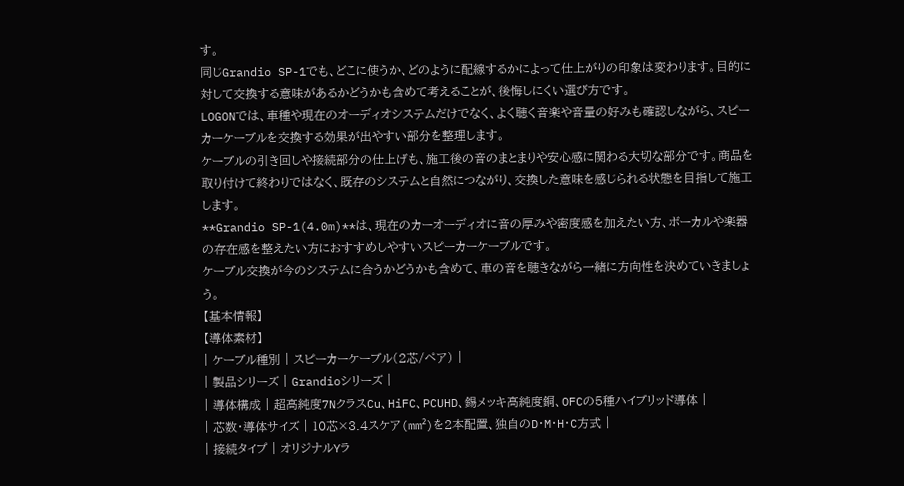す。
同じGrandio SP-1でも、どこに使うか、どのように配線するかによって仕上がりの印象は変わります。目的に対して交換する意味があるかどうかも含めて考えることが、後悔しにくい選び方です。
LOGONでは、車種や現在のオーディオシステムだけでなく、よく聴く音楽や音量の好みも確認しながら、スピーカーケーブルを交換する効果が出やすい部分を整理します。
ケーブルの引き回しや接続部分の仕上げも、施工後の音のまとまりや安心感に関わる大切な部分です。商品を取り付けて終わりではなく、既存のシステムと自然につながり、交換した意味を感じられる状態を目指して施工します。
**Grandio SP-1(4.0m)**は、現在のカーオーディオに音の厚みや密度感を加えたい方、ボーカルや楽器の存在感を整えたい方におすすめしやすいスピーカーケーブルです。
ケーブル交換が今のシステムに合うかどうかも含めて、車の音を聴きながら一緒に方向性を決めていきましょう。
【基本情報】
【導体素材】
| ケーブル種別 | スピーカーケーブル(2芯/ペア) |
| 製品シリーズ | Grandioシリーズ |
| 導体構成 | 超高純度7NクラスCu、HiFC、PCUHD、錫メッキ高純度銅、OFCの5種ハイブリッド導体 |
| 芯数・導体サイズ | 10芯×3.4スケア(mm²)を2本配置、独自のD・M・H・C方式 |
| 接続タイプ | オリジナルYラ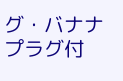グ・バナナプラグ付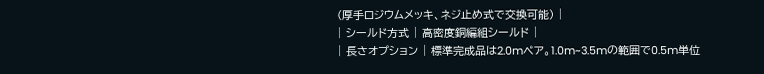(厚手ロジウムメッキ、ネジ止め式で交換可能) |
| シールド方式 | 高密度銅編組シールド |
| 長さオプション | 標準完成品は2.0mペア。1.0m~3.5mの範囲で0.5m単位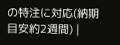の特注に対応(納期目安約2週間) |